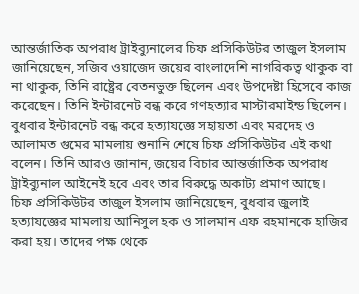আন্তর্জাতিক অপরাধ ট্রাইব্যুনালের চিফ প্রসিকিউটর তাজুল ইসলাম জানিয়েছেন, সজিব ওয়াজেদ জয়ের বাংলাদেশি নাগরিকত্ব থাকুক বা না থাকুক, তিনি রাষ্ট্রের বেতনভুক্ত ছিলেন এবং উপদেষ্টা হিসেবে কাজ করেছেন। তিনি ইন্টারনেট বন্ধ করে গণহত্যার মাস্টারমাইন্ড ছিলেন।
বুধবার ইন্টারনেট বন্ধ করে হত্যাযজ্ঞে সহায়তা এবং মরদেহ ও আলামত গুমের মামলায় শুনানি শেষে চিফ প্রসিকিউটর এই কথা বলেন। তিনি আরও জানান, জয়ের বিচার আন্তর্জাতিক অপরাধ ট্রাইব্যুনাল আইনেই হবে এবং তার বিরুদ্ধে অকাট্য প্রমাণ আছে।
চিফ প্রসিকিউটর তাজুল ইসলাম জানিয়েছেন, বুধবার জুলাই হত্যাযজ্ঞের মামলায় আনিসুল হক ও সালমান এফ রহমানকে হাজির করা হয়। তাদের পক্ষ থেকে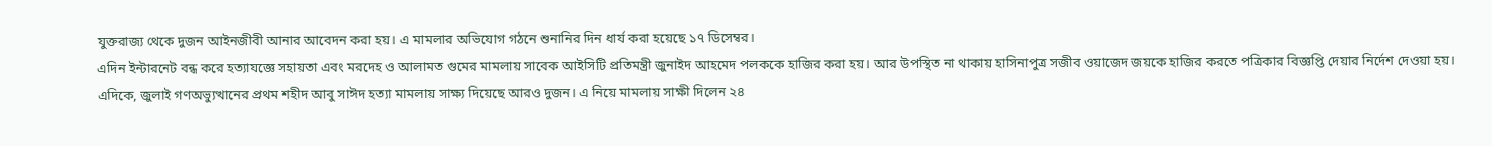যুক্তরাজ্য থেকে দুজন আইনজীবী আনার আবেদন করা হয়। এ মামলার অভিযোগ গঠনে শুনানির দিন ধার্য করা হয়েছে ১৭ ডিসেম্বর।
এদিন ইন্টারনেট বন্ধ করে হত্যাযজ্ঞে সহায়তা এবং মরদেহ ও আলামত গুমের মামলায় সাবেক আইসিটি প্রতিমন্ত্রী জুনাইদ আহমেদ পলককে হাজির করা হয়। আর উপস্থিত না থাকায় হাসিনাপুত্র সজীব ওয়াজেদ জয়কে হাজির করতে পত্রিকার বিজ্ঞপ্তি দেয়ার নির্দেশ দেওয়া হয়।
এদিকে, জুলাই গণঅভ্যুত্থানের প্রথম শহীদ আবু সাঈদ হত্যা মামলায় সাক্ষ্য দিয়েছে আরও দুজন। এ নিয়ে মামলায় সাক্ষী দিলেন ২৪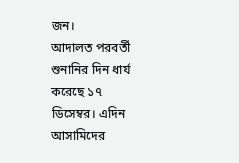জন।
আদালত পরবর্তী শুনানির দিন ধার্য করেছে ১৭ ডিসেম্বর। এদিন আসামিদের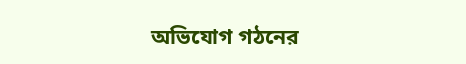অভিযোগ গঠনের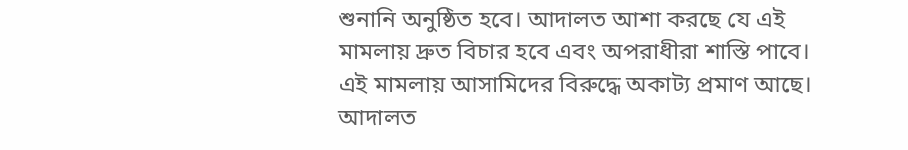শুনানি অনুষ্ঠিত হবে। আদালত আশা করছে যে এই মামলায় দ্রুত বিচার হবে এবং অপরাধীরা শাস্তি পাবে।
এই মামলায় আসামিদের বিরুদ্ধে অকাট্য প্রমাণ আছে। আদালত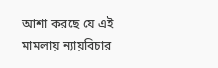আশা করছে যে এই মামলায় ন্যায়বিচার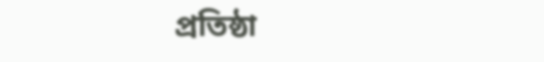প্রতিষ্ঠা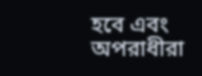হবে এবং অপরাধীরা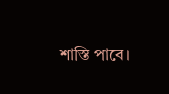শাস্তি পাবে।